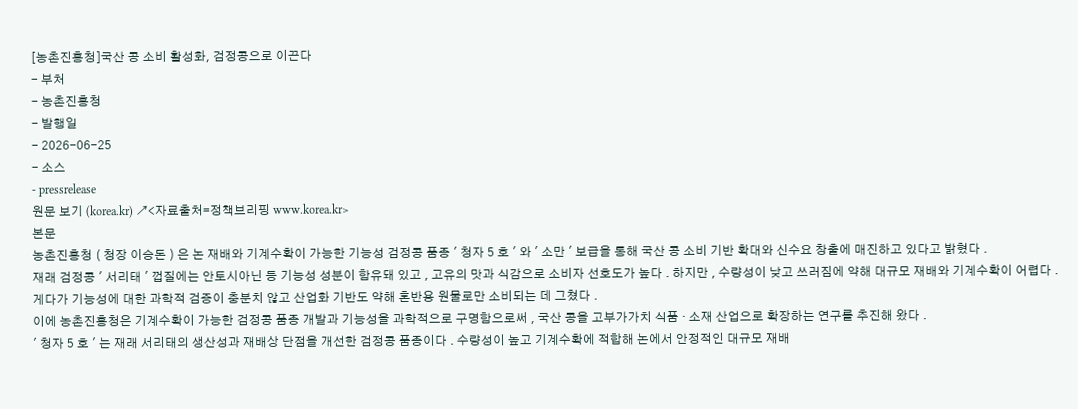[농촌진흥청]국산 콩 소비 활성화, 검정콩으로 이끈다
- 부처
- 농촌진흥청
- 발행일
- 2026-06-25
- 소스
- pressrelease
원문 보기 (korea.kr) ↗<자료출처=정책브리핑 www.korea.kr>
본문
농촌진흥청 ( 청장 이승돈 ) 은 논 재배와 기계수확이 가능한 기능성 검정콩 품종 ' 청자 5 호 ' 와 ' 소만 ' 보급을 통해 국산 콩 소비 기반 확대와 신수요 창출에 매진하고 있다고 밝혔다 .
재래 검정콩 ' 서리태 ' 껍질에는 안토시아닌 등 기능성 성분이 함유돼 있고 , 고유의 맛과 식감으로 소비자 선호도가 높다 . 하지만 , 수량성이 낮고 쓰러짐에 약해 대규모 재배와 기계수확이 어렵다 . 게다가 기능성에 대한 과학적 검증이 충분치 않고 산업화 기반도 약해 혼반용 원물로만 소비되는 데 그쳤다 .
이에 농촌진흥청은 기계수확이 가능한 검정콩 품종 개발과 기능성을 과학적으로 구명함으로써 , 국산 콩을 고부가가치 식품 · 소재 산업으로 확장하는 연구를 추진해 왔다 .
' 청자 5 호 ' 는 재래 서리태의 생산성과 재배상 단점을 개선한 검정콩 품종이다 . 수량성이 높고 기계수확에 적합해 논에서 안정적인 대규모 재배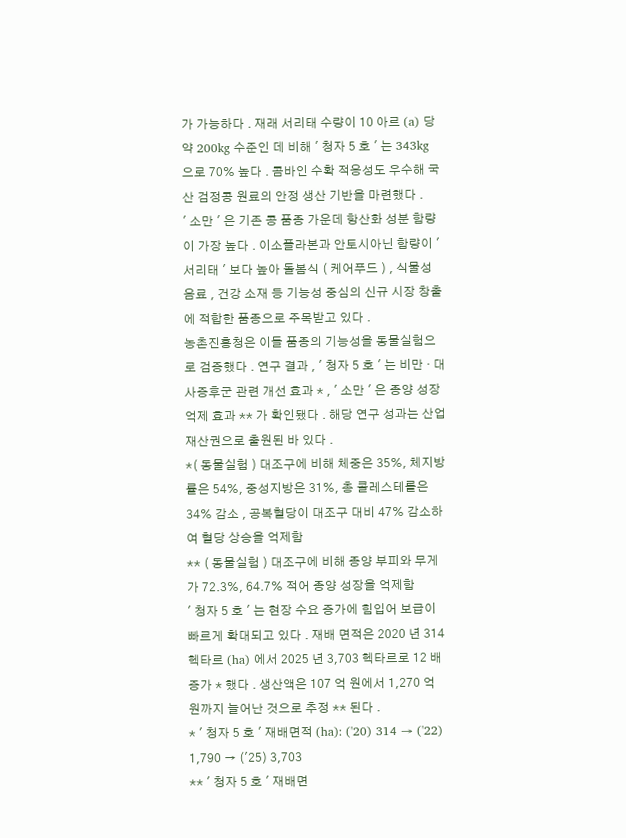가 가능하다 . 재래 서리태 수량이 10 아르 (a) 당 약 200kg 수준인 데 비해 ' 청자 5 호 ' 는 343kg 으로 70% 높다 . 콤바인 수확 적응성도 우수해 국산 검정콩 원료의 안정 생산 기반을 마련했다 .
' 소만 ' 은 기존 콩 품종 가운데 항산화 성분 함량이 가장 높다 . 이소플라본과 안토시아닌 함량이 ' 서리태 ' 보다 높아 돌봄식 ( 케어푸드 ) , 식물성 음료 , 건강 소재 등 기능성 중심의 신규 시장 창출에 적합한 품종으로 주목받고 있다 .
농촌진흥청은 이들 품종의 기능성을 동물실험으로 검증했다 . 연구 결과 , ' 청자 5 호 ' 는 비만 · 대사증후군 관련 개선 효과 * , ' 소만 ' 은 종양 성장 억제 효과 ** 가 확인됐다 . 해당 연구 성과는 산업재산권으로 출원된 바 있다 .
*( 동물실험 ) 대조구에 비해 체중은 35%, 체지방률은 54%, 중성지방은 31%, 총 콜레스테롤은 34% 감소 , 공복혈당이 대조구 대비 47% 감소하여 혈당 상승을 억제함
** ( 동물실험 ) 대조구에 비해 종양 부피와 무게가 72.3%, 64.7% 적어 종양 성장을 억제함
' 청자 5 호 ' 는 현장 수요 증가에 힘입어 보급이 빠르게 확대되고 있다 . 재배 면적은 2020 년 314 헥타르 (ha) 에서 2025 년 3,703 헥타르로 12 배 증가 * 했다 . 생산액은 107 억 원에서 1,270 억 원까지 늘어난 것으로 추정 ** 된다 .
* ' 청자 5 호 ' 재배면적 (ha): ('20) 314 → ('22) 1,790 → ('25) 3,703
** ' 청자 5 호 ' 재배면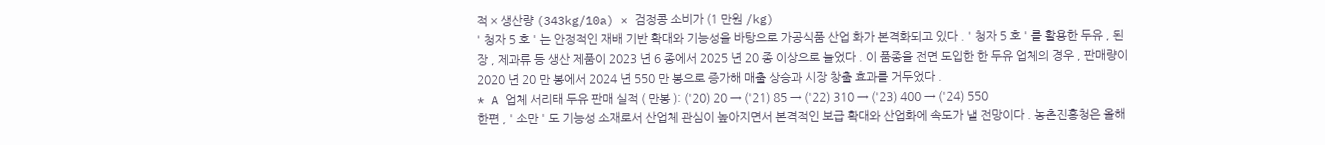적 × 생산량 (343kg/10a) × 검정콩 소비가 (1 만원 /kg)
' 청자 5 호 ' 는 안정적인 재배 기반 확대와 기능성을 바탕으로 가공식품 산업 화가 본격화되고 있다 . ' 청자 5 호 ' 를 활용한 두유 , 된장 , 제과류 등 생산 제품이 2023 년 6 종에서 2025 년 20 종 이상으로 늘었다 . 이 품종을 전면 도입한 한 두유 업체의 경우 , 판매량이 2020 년 20 만 봉에서 2024 년 550 만 봉으로 증가해 매출 상승과 시장 창출 효과를 거두었다 .
* A 업체 서리태 두유 판매 실적 ( 만봉 ): ('20) 20 → ('21) 85 → ('22) 310 → ('23) 400 → ('24) 550
한편 , ' 소만 ' 도 기능성 소재로서 산업체 관심이 높아지면서 본격적인 보급 확대와 산업화에 속도가 낼 전망이다 . 농촌진흥청은 올해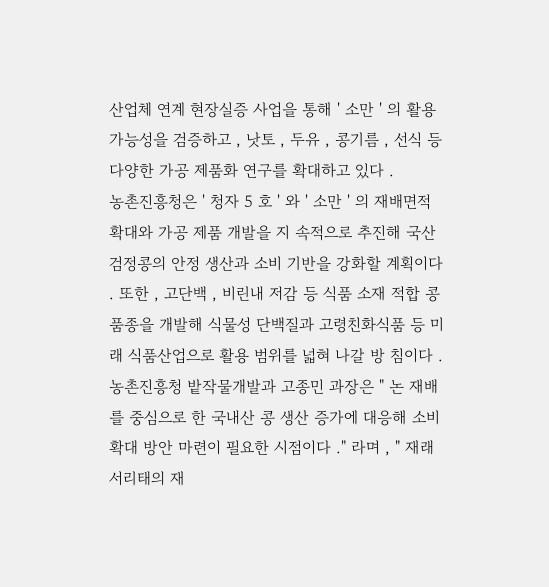산업체 연계 현장실증 사업을 통해 ' 소만 ' 의 활용 가능성을 검증하고 , 낫토 , 두유 , 콩기름 , 선식 등 다양한 가공 제품화 연구를 확대하고 있다 .
농촌진흥청은 ' 청자 5 호 ' 와 ' 소만 ' 의 재배면적 확대와 가공 제품 개발을 지 속적으로 추진해 국산 검정콩의 안정 생산과 소비 기반을 강화할 계획이다 . 또한 , 고단백 , 비린내 저감 등 식품 소재 적합 콩 품종을 개발해 식물성 단백질과 고령친화식품 등 미래 식품산업으로 활용 범위를 넓혀 나갈 방 침이다 .
농촌진흥청 밭작물개발과 고종민 과장은 " 논 재배를 중심으로 한 국내산 콩 생산 증가에 대응해 소비 확대 방안 마련이 필요한 시점이다 ." 라며 , " 재래 서리태의 재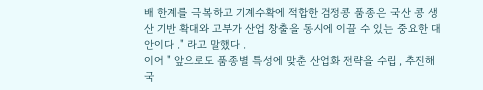배 한계를 극복하고 기계수확에 적합한 검정콩 품종은 국산 콩 생산 기반 확대와 고부가 산업 창출을 동시에 이끌 수 있는 중요한 대안이다 ." 라고 말했다 .
이어 " 앞으로도 품종별 특성에 맞춘 산업화 전략을 수립 , 추진해 국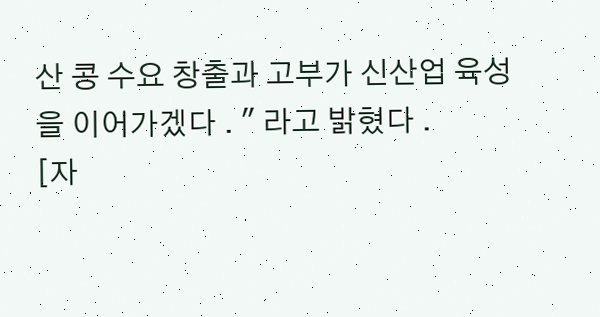산 콩 수요 창출과 고부가 신산업 육성을 이어가겠다 . " 라고 밝혔다 .
[자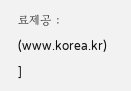료제공 : (www.korea.kr) ]